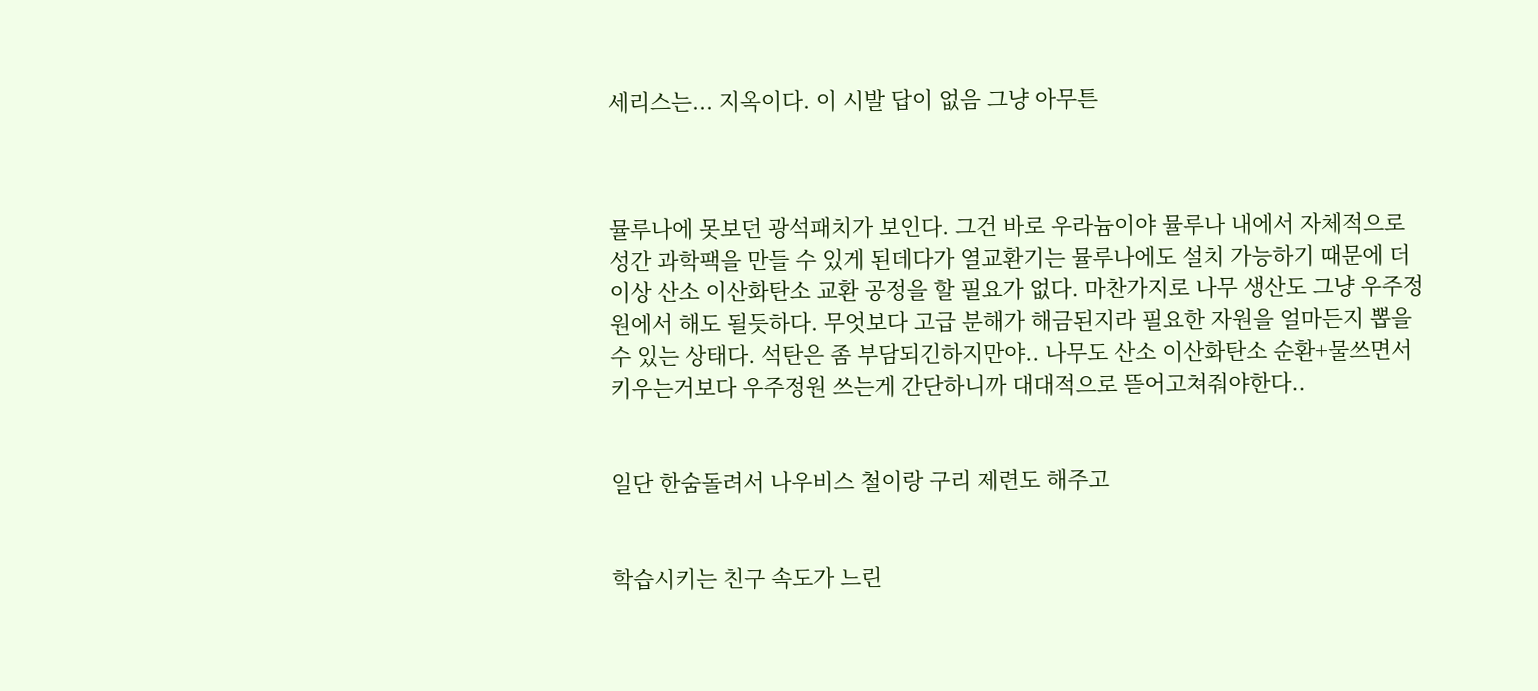세리스는... 지옥이다. 이 시발 답이 없음 그냥 아무튼



뮬루나에 못보던 광석패치가 보인다. 그건 바로 우라늄이야 뮬루나 내에서 자체적으로 성간 과학팩을 만들 수 있게 된데다가 열교환기는 뮬루나에도 설치 가능하기 때문에 더이상 산소 이산화탄소 교환 공정을 할 필요가 없다. 마찬가지로 나무 생산도 그냥 우주정원에서 해도 될듯하다. 무엇보다 고급 분해가 해금된지라 필요한 자원을 얼마든지 뽑을 수 있는 상태다. 석탄은 좀 부담되긴하지만야.. 나무도 산소 이산화탄소 순환+물쓰면서 키우는거보다 우주정원 쓰는게 간단하니까 대대적으로 뜯어고쳐줘야한다..


일단 한숨돌려서 나우비스 철이랑 구리 제련도 해주고


학습시키는 친구 속도가 느린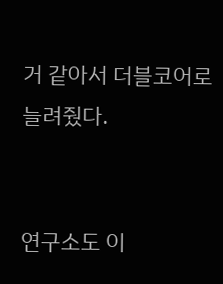거 같아서 더블코어로 늘려줬다.


연구소도 이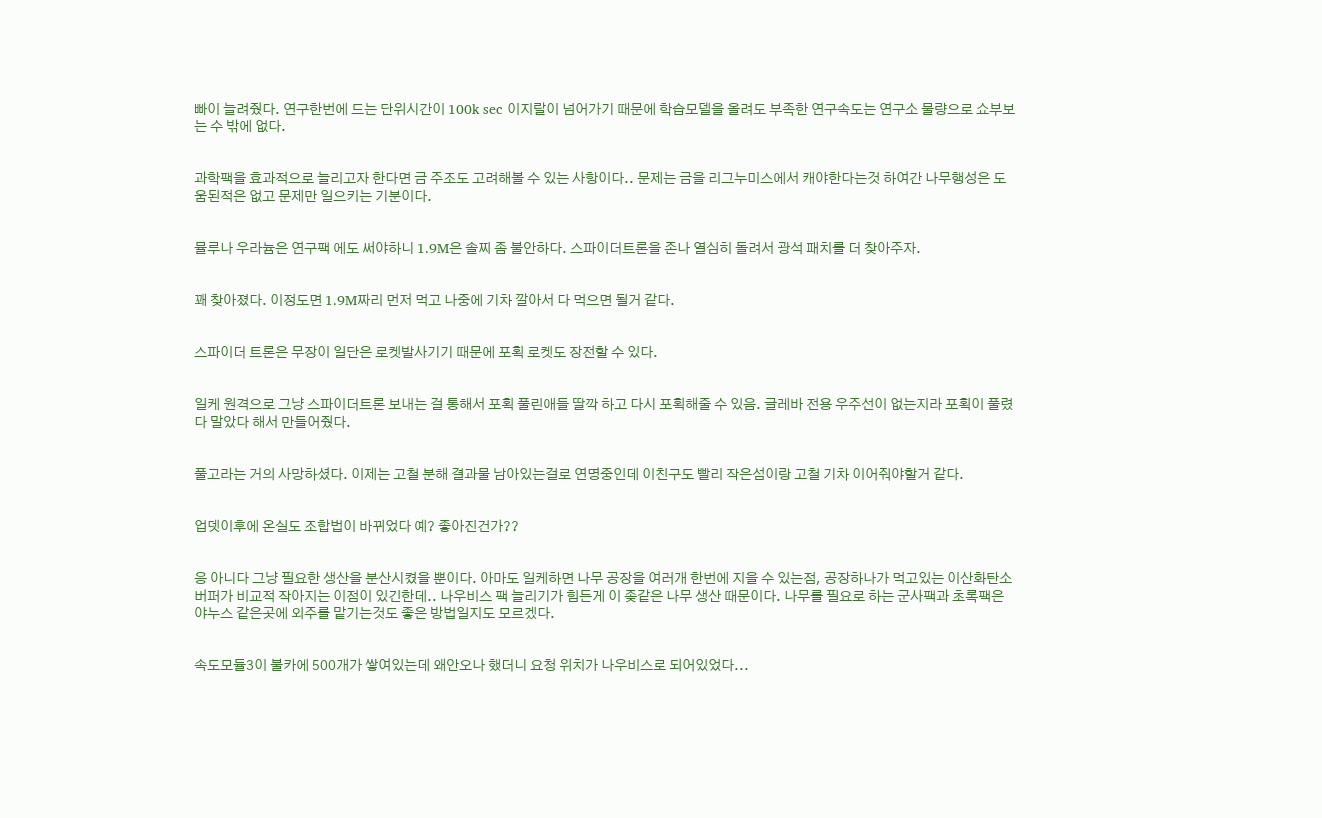빠이 늘려줬다. 연구한번에 드는 단위시간이 100k sec 이지랄이 넘어가기 때문에 학습모델을 올려도 부족한 연구속도는 연구소 물량으로 쇼부보는 수 밖에 없다.


과학팩을 효과적으로 늘리고자 한다면 금 주조도 고려해볼 수 있는 사항이다.. 문제는 금을 리그누미스에서 캐야한다는것 하여간 나무행성은 도움된적은 없고 문제만 일으키는 기분이다.


뮬루나 우라늄은 연구팩 에도 써야하니 1.9M은 솔찌 좀 불안하다. 스파이더트론을 존나 열심히 돌려서 광석 패치를 더 찾아주자.


꽤 찾아졌다. 이정도면 1.9M짜리 먼저 먹고 나중에 기차 깔아서 다 먹으면 될거 같다.


스파이더 트론은 무장이 일단은 로켓발사기기 때문에 포획 로켓도 장전할 수 있다.


일케 원격으로 그냥 스파이더트론 보내는 걸 통해서 포획 풀린애들 딸깍 하고 다시 포획해줄 수 있음. 글레바 전용 우주선이 없는지라 포획이 풀렸다 말았다 해서 만들어줬다.


풀고라는 거의 사망하셨다. 이제는 고철 분해 결과물 남아있는걸로 연명중인데 이친구도 빨리 작은섬이랑 고철 기차 이어줘야할거 같다.


업뎃이후에 온실도 조합법이 바뀌었다 예? 좋아진건가??


응 아니다 그냥 필요한 생산을 분산시켰을 뿐이다. 아마도 일케하면 나무 공장을 여러개 한번에 지을 수 있는점, 공장하나가 먹고있는 이산화탄소 버퍼가 비교적 작아지는 이점이 있긴한데.. 나우비스 팩 늘리기가 힘든게 이 좆같은 나무 생산 때문이다. 나무를 필요로 하는 군사팩과 초록팩은 야누스 같은곳에 외주를 맡기는것도 좋은 방법일지도 모르겠다.


속도모듈3이 불카에 500개가 쌓여있는데 왜안오나 했더니 요청 위치가 나우비스로 되어있었다...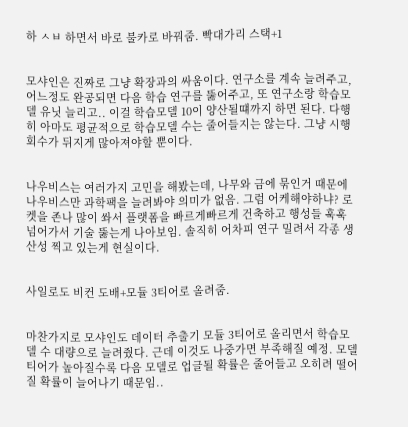하 ㅅㅂ 하면서 바로 불카로 바꿔줌. 빡대가리 스택+1


모샤인은 진짜로 그냥 확장과의 싸움이다. 연구소를 계속 늘려주고, 어느정도 완공되면 다음 학습 연구를 뚫어주고, 또 연구소랑 학습모델 유닛 늘리고.. 이걸 학습모델 10이 양산될떄까지 하면 된다. 다행히 아마도 평균적으로 학습모델 수는 줄어들지는 않는다. 그냥 시행회수가 뒤지게 많아져야할 뿐이다.


나우비스는 여러가지 고민을 해봤는데, 나무와 금에 묶인거 때문에 나우비스만 과학팩을 늘려봐야 의미가 없음. 그럼 어케해야하냐? 로켓을 존나 많이 쏴서 플랫폼을 빠르게빠르게 건축하고 행성들 훅훅 넘어가서 기술 뚫는게 나아보임. 솔직히 어차피 연구 밀려서 각종 생산성 찍고 있는게 현실이다.


사일로도 비컨 도배+모듈 3티어로 올려줌.


마찬가지로 모샤인도 데이터 추출기 모듈 3티어로 올리면서 학습모델 수 대량으로 늘려줬다. 근데 이것도 나중가면 부족해질 예정. 모델 티어가 높아질수록 다음 모델로 업글될 확률은 줄어들고 오히려 떨어질 확률이 늘어나기 때문임..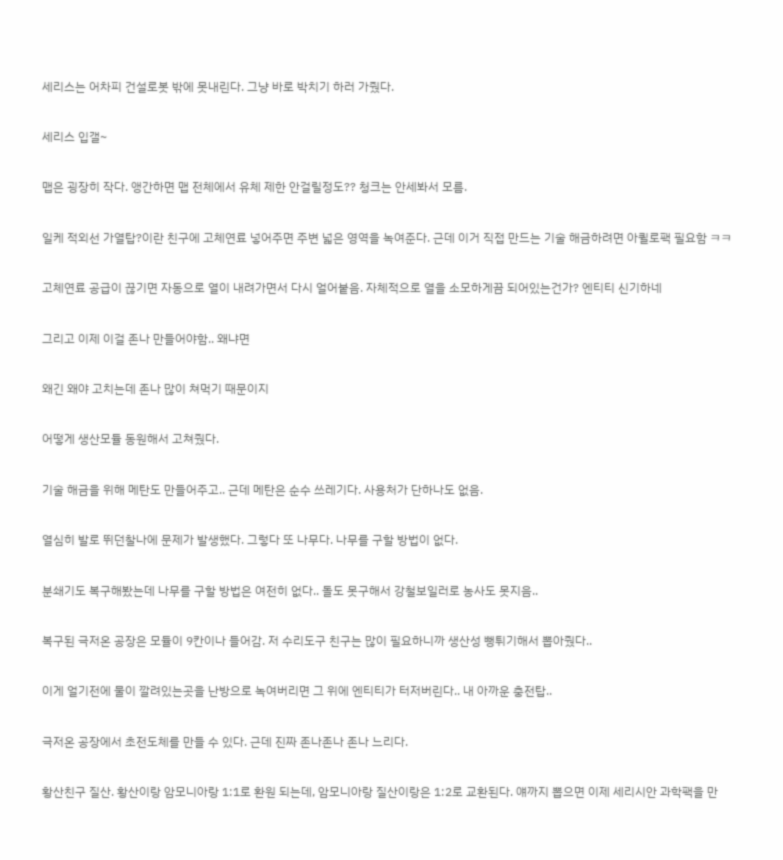세리스는 어차피 건설로봇 밖에 못내린다. 그냥 바로 박치기 하러 가줬다.


세리스 입갤~


맵은 굉장히 작다. 앵간하면 맵 전체에서 유체 제한 안걸릴정도?? 청크는 안세봐서 모름.


일케 적외선 가열탑?이란 친구에 고체연료 넣어주면 주변 넓은 영역을 녹여준다. 근데 이거 직접 만드는 기술 해금하려면 아퀼로팩 필요함 ㅋㅋ


고체연료 공급이 끊기면 자동으로 열이 내려가면서 다시 얼어붙음. 자체적으로 열을 소모하게끔 되어있는건가? 엔티티 신기하네


그리고 이제 이걸 존나 만들어야함.. 왜냐면


왜긴 왜야 고치는데 존나 많이 쳐먹기 때문이지


어떻게 생산모듈 동원해서 고쳐줬다.


기술 해금을 위해 메탄도 만들어주고.. 근데 메탄은 순수 쓰레기다. 사용처가 단하나도 없음.


열심히 발로 뛰던찰나에 문제가 발생했다. 그렇다 또 나무다. 나무를 구할 방법이 없다.


분쇄기도 복구해봤는데 나무를 구할 방법은 여전히 없다.. 돌도 못구해서 강철보일러로 농사도 못지음..


복구된 극저온 공장은 모듈이 9칸이나 들어감. 저 수리도구 친구는 많이 필요하니까 생산성 뻥튀기해서 뽑아줬다..


이게 얼기전에 물이 깔려있는곳을 난방으로 녹여버리면 그 위에 엔티티가 터저버린다.. 내 아까운 충전탑..


극저온 공장에서 초전도체를 만들 수 있다. 근데 진짜 존나존나 존나 느리다.


황산친구 질산. 황산이랑 암모니아랑 1:1로 환원 되는데, 암모니아랑 질산이랑은 1:2로 교환된다. 얘까지 뽑으면 이제 세리시안 과학팩을 만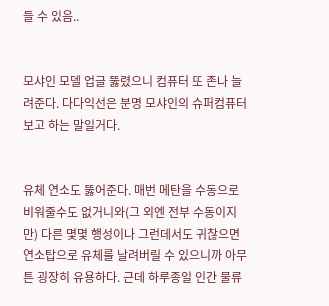들 수 있음..


모샤인 모델 업글 뚫렸으니 컴퓨터 또 존나 늘려준다. 다다익선은 분명 모샤인의 슈퍼컴퓨터 보고 하는 말일거다.


유체 연소도 뚫어준다. 매번 메탄을 수동으로 비워줄수도 없거니와(그 외엔 전부 수동이지만) 다른 몇몇 행성이나 그런데서도 귀찮으면 연소탑으로 유체를 날려버릴 수 있으니까 아무튼 굉장히 유용하다. 근데 하루종일 인간 물류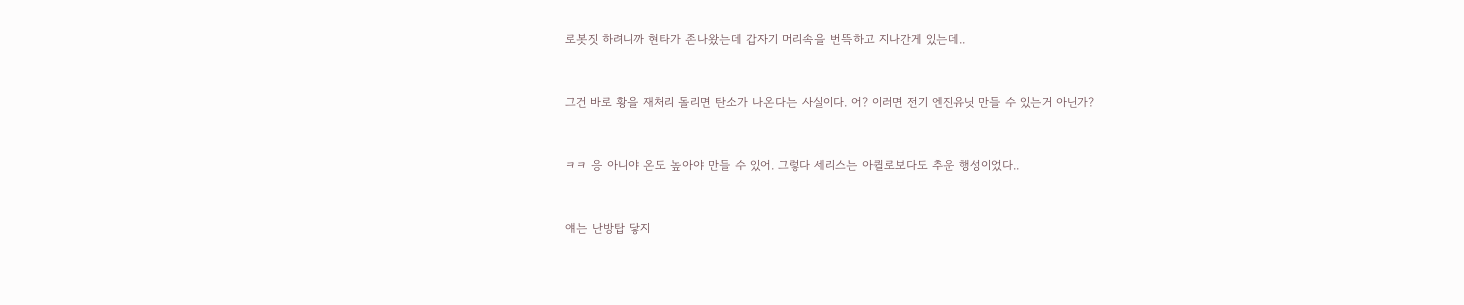로봇짓 하려니까 현타가 존나왔는데 갑자기 머리속을 번뜩하고 지나간게 있는데..


그건 바로 황을 재처리 돌리면 탄소가 나온다는 사실이다. 어? 이러면 전기 엔진유닛 만들 수 있는거 아닌가?


ㅋㅋ 응 아니야 온도 높아야 만들 수 있어. 그렇다 세리스는 아퀼로보다도 추운 행성이었다..


얘는 난방탑 닿지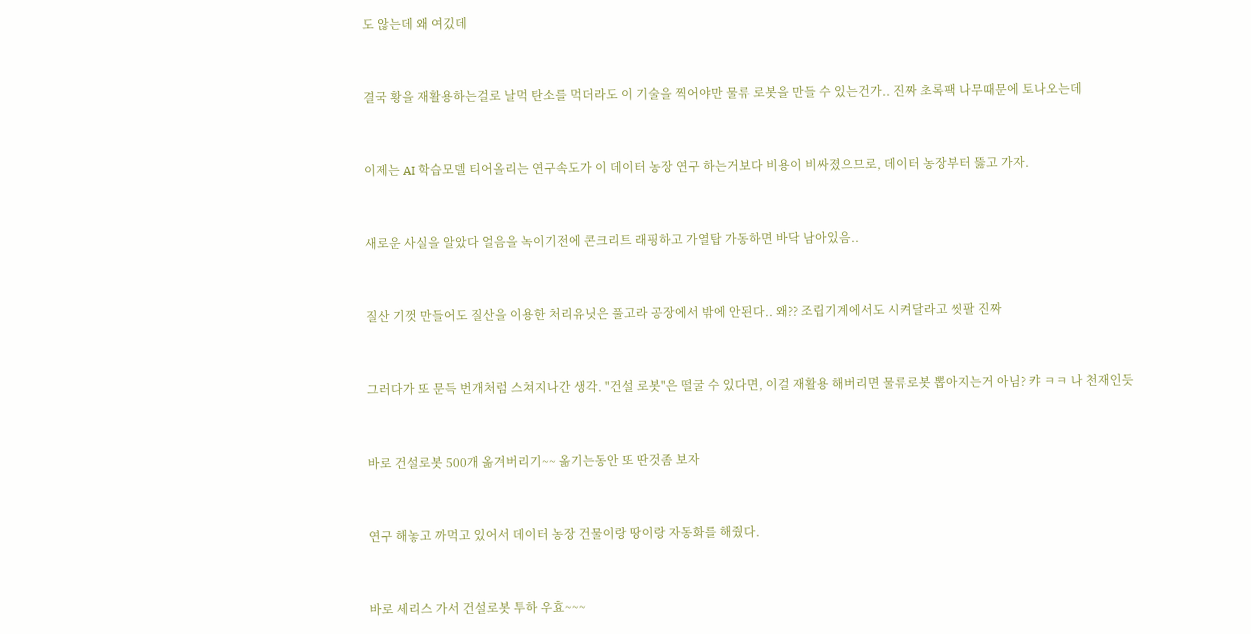도 않는데 왜 여깄데


결국 황을 재활용하는걸로 날먹 탄소를 먹더라도 이 기술을 찍어야만 물류 로봇을 만들 수 있는건가.. 진짜 초록팩 나무때문에 토나오는데


이제는 AI 학습모델 티어올리는 연구속도가 이 데이터 농장 연구 하는거보다 비용이 비싸졌으므로, 데이터 농장부터 뚫고 가자.


새로운 사실을 알았다 얼음을 녹이기전에 콘크리트 래핑하고 가열탑 가동하면 바닥 남아있음..


질산 기껏 만들어도 질산을 이용한 처리유닛은 풀고라 공장에서 밖에 안된다.. 왜?? 조립기계에서도 시켜달라고 씻팔 진짜


그러다가 또 문득 번개처럼 스쳐지나간 생각. "건설 로봇"은 떨굴 수 있다면, 이걸 재활용 해버리면 물류로봇 뽑아지는거 아님? 캬 ㅋㅋ 나 천재인듯


바로 건설로봇 500개 옮겨버리기~~ 옮기는동안 또 딴것좀 보자


연구 해놓고 까먹고 있어서 데이터 농장 건물이랑 땅이랑 자동화를 해줬다.


바로 세리스 가서 건설로봇 투하 우효~~~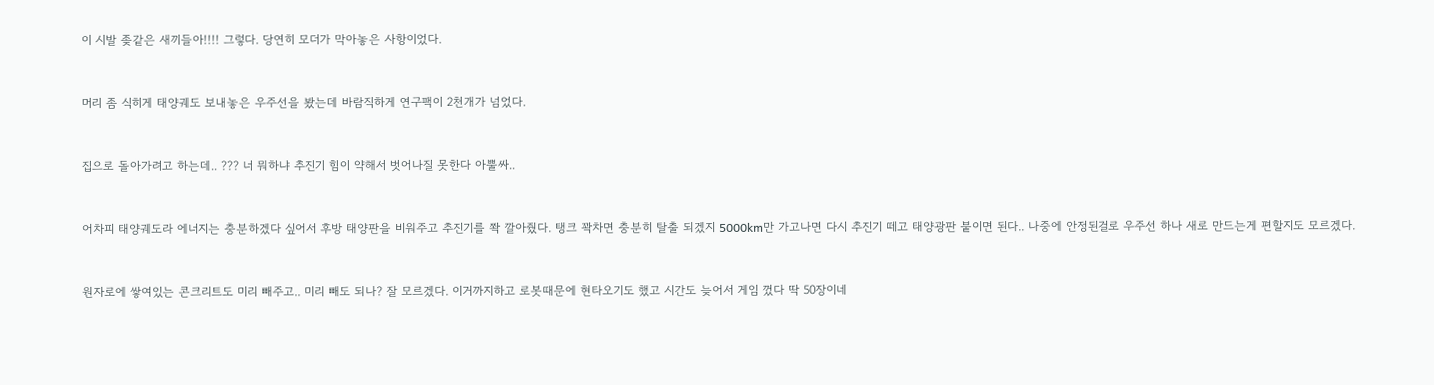이 시발 좆같은 새끼들아!!!! 그렇다. 당연히 모더가 막아놓은 사항이었다.


머리 좀 식히게 태양궤도 보내놓은 우주선을 봤는데 바람직하게 연구팩이 2천개가 넘었다.


집으로 돌아가려고 하는데.. ??? 너 뭐하냐 추진기 힘이 약해서 벗어나질 못한다 아뿔싸..


어차피 태양궤도라 에너지는 충분하겠다 싶어서 후방 태양판을 비워주고 추진기를 쫙 깔아줬다. 탱크 꽉차면 충분히 탈출 되겠지 5000km만 가고나면 다시 추진기 떼고 태양광판 붙이면 된다.. 나중에 안정된걸로 우주선 하나 새로 만드는게 편할지도 모르겠다.


원자로에 쌓여있는 콘크리트도 미리 빼주고.. 미리 빼도 되나? 잘 모르겠다. 이거까지하고 로봇때문에 현타오기도 했고 시간도 늦어서 게임 껐다 딱 50장이네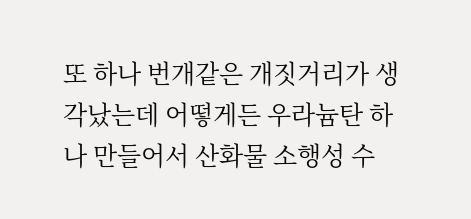또 하나 번개같은 개짓거리가 생각났는데 어떻게든 우라늄탄 하나 만들어서 산화물 소행성 수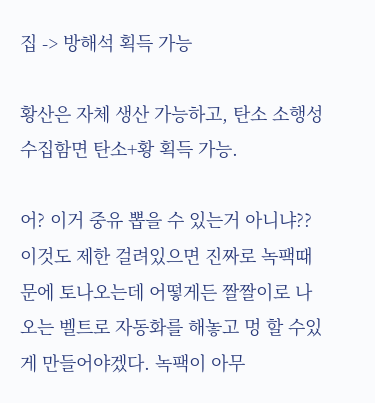집 -> 방해석 획득 가능

황산은 자체 생산 가능하고, 탄소 소행성 수집함면 탄소+황 획득 가능.

어? 이거 중유 뽑을 수 있는거 아니냐?? 이것도 제한 걸려있으면 진짜로 녹팩때문에 토나오는데 어떻게든 짤짤이로 나오는 벨트로 자동화를 해놓고 멍 할 수있게 만들어야겠다. 녹팩이 아무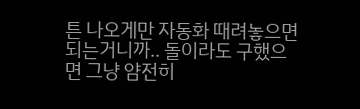튼 나오게만 자동화 때려놓으면 되는거니까.. 돌이라도 구했으면 그냥 얌전히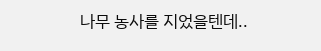나무 농사를 지었을텐데..